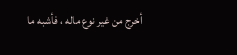أخرج من غير نوع ماله ، فأشبه ما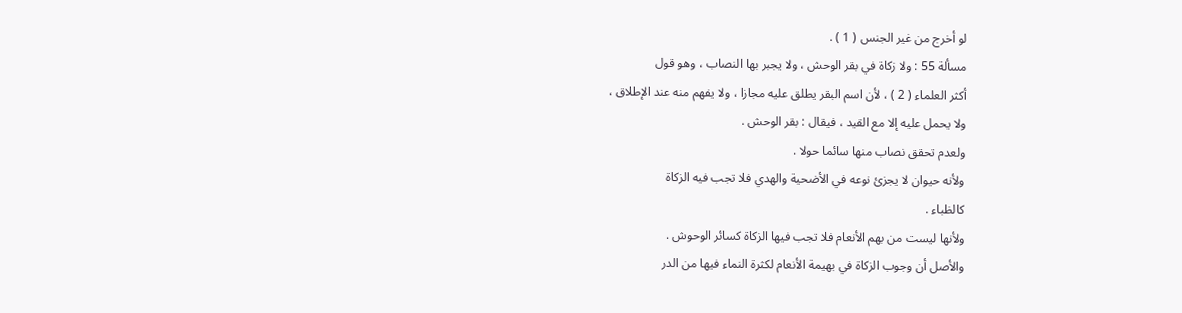لو أخرج من غير الجنس ( 1 ) .
مسألة 55 : ولا زكاة في بقر الوحش ، ولا يجبر بها النصاب ، وهو قول
أكثر العلماء ( 2 ) ، لأن اسم البقر يطلق عليه مجازا ، ولا يفهم منه عند الإطلاق ،
ولا يحمل عليه إلا مع القيد ، فيقال : بقر الوحش .
ولعدم تحقق نصاب منها سائما حولا .
ولأنه حيوان لا يجزئ نوعه في الأضحية والهدي فلا تجب فيه الزكاة
كالظباء .
ولأنها ليست من بهم الأنعام فلا تجب فيها الزكاة كسائر الوحوش .
والأصل أن وجوب الزكاة في بهيمة الأنعام لكثرة النماء فيها من الدر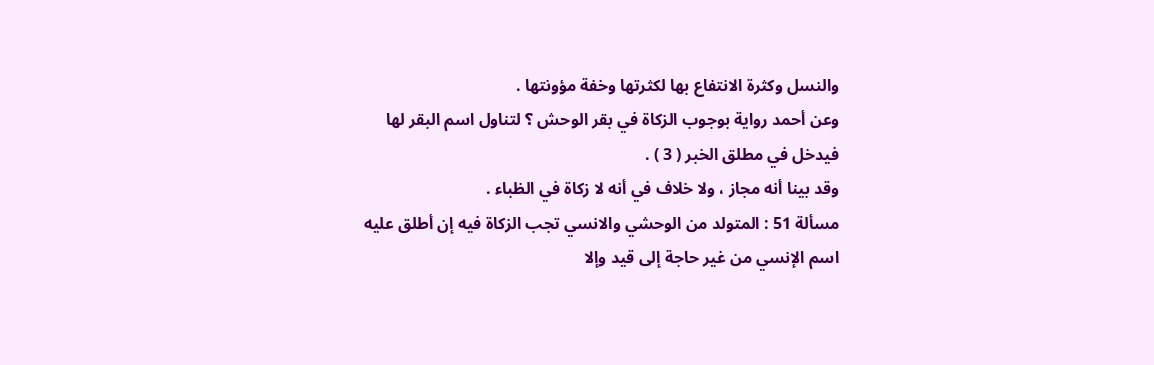والنسل وكثرة الانتفاع بها لكثرتها وخفة مؤونتها .
وعن أحمد رواية بوجوب الزكاة في بقر الوحش ؟ لتناول اسم البقر لها
فيدخل في مطلق الخبر ( 3 ) .
وقد بينا أنه مجاز ، ولا خلاف في أنه لا زكاة في الظباء .
مسألة 51 : المتولد من الوحشي والانسي تجب الزكاة فيه إن أطلق عليه
اسم الإنسي من غير حاجة إلى قيد وإلا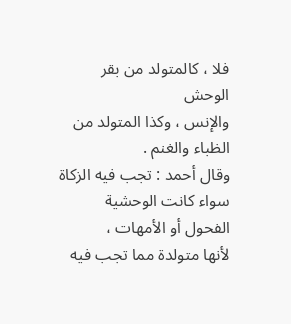فلا ، كالمتولد من بقر الوحش
والإنس ، وكذا المتولد من الظباء والغنم .
وقال أحمد : تجب فيه الزكاة سواء كانت الوحشية الفحول أو الأمهات ،
لأنها متولدة مما تجب فيه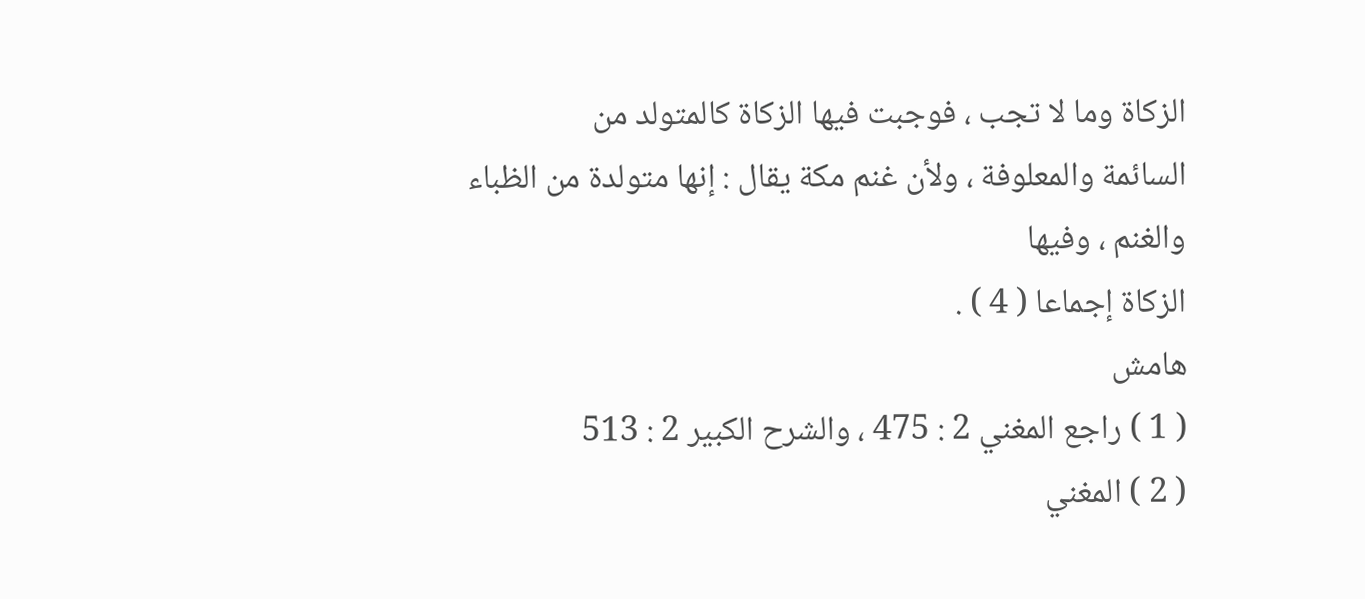الزكاة وما لا تجب ، فوجبت فيها الزكاة كالمتولد من
السائمة والمعلوفة ، ولأن غنم مكة يقال : إنها متولدة من الظباء والغنم ، وفيها
الزكاة إجماعا ( 4 ) .
هامش
( 1 ) راجع المغني 2 : 475 ، والشرح الكبير 2 : 513
( 2 ) المغني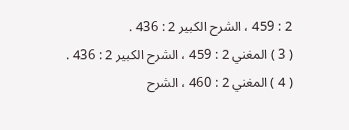2 : 459 ، الشرح الكبير 2 : 436 .
( 3 ) المغني 2 : 459 ، الشرح الكبير 2 : 436 .
( 4 ) المغني 2 : 460 ، الشرح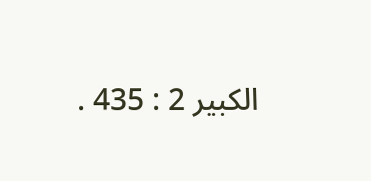الكبير 2 : 435 .